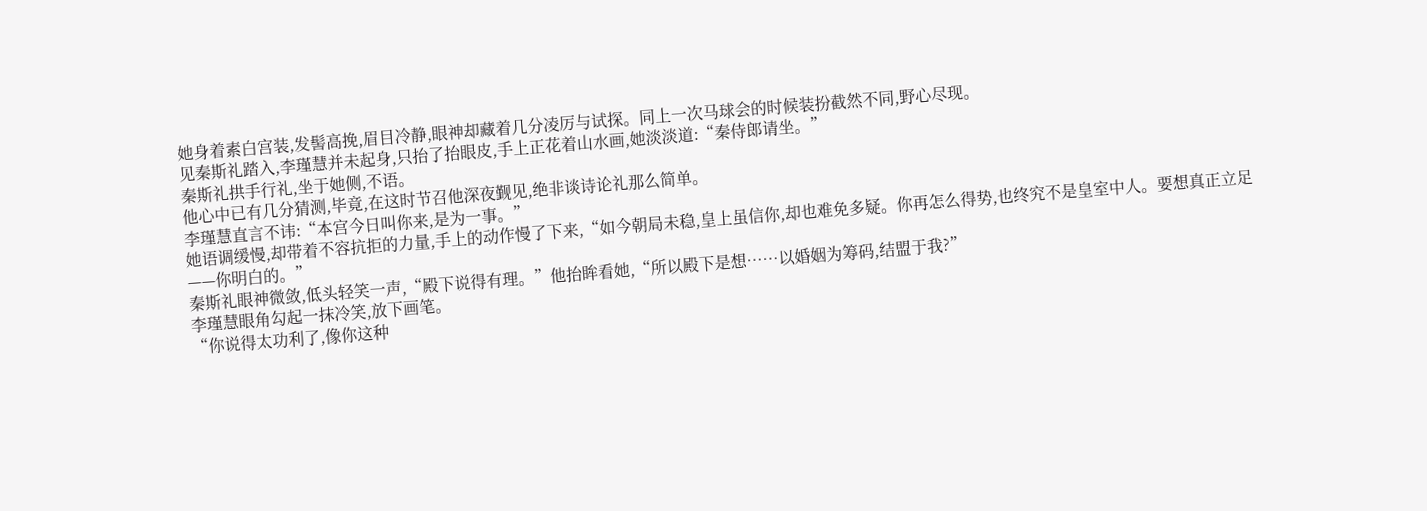她身着素白宫装,发髻高挽,眉目冷静,眼神却藏着几分凌厉与试探。同上一次马球会的时候装扮截然不同,野心尽现。
见秦斯礼踏入,李瑾慧并未起身,只抬了抬眼皮,手上正花着山水画,她淡淡道:“秦侍郎请坐。”
秦斯礼拱手行礼,坐于她侧,不语。
他心中已有几分猜测,毕竟,在这时节召他深夜觐见,绝非谈诗论礼那么简单。
李瑾慧直言不讳:“本宫今日叫你来,是为一事。”
她语调缓慢,却带着不容抗拒的力量,手上的动作慢了下来,“如今朝局未稳,皇上虽信你,却也难免多疑。你再怎么得势,也终究不是皇室中人。要想真正立足——你明白的。”
秦斯礼眼神微敛,低头轻笑一声,“殿下说得有理。”他抬眸看她,“所以殿下是想……以婚姻为筹码,结盟于我?”
李瑾慧眼角勾起一抹冷笑,放下画笔。
“你说得太功利了,像你这种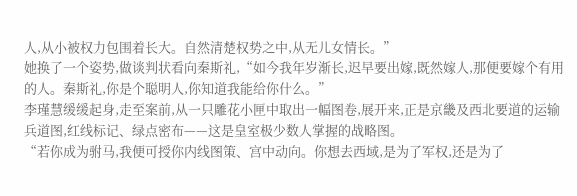人,从小被权力包围着长大。自然清楚权势之中,从无儿女情长。”
她换了一个姿势,做谈判状看向秦斯礼,“如今我年岁渐长,迟早要出嫁,既然嫁人,那便要嫁个有用的人。秦斯礼,你是个聪明人,你知道我能给你什么。”
李瑾慧缓缓起身,走至案前,从一只雕花小匣中取出一幅图卷,展开来,正是京畿及西北要道的运输兵道图,红线标记、绿点密布——这是皇室极少数人掌握的战略图。
“若你成为驸马,我便可授你内线图策、宫中动向。你想去西域,是为了军权,还是为了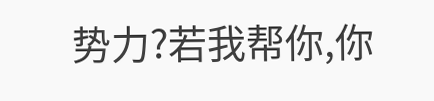势力?若我帮你,你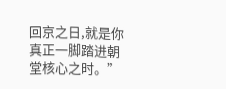回京之日,就是你真正一脚踏进朝堂核心之时。”